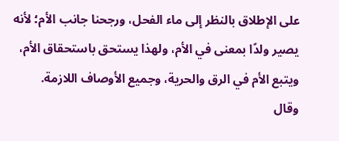على الإطلاق بالنظر إلى ماء الفحل، ورجحنا جانب الأم؛ لأنه يصير ولدًا بمعنى في الأم، ولهذا يستحق باستحقاق الأم، ويتبع الأم في الرق والحرية، وجميع الأوصاف اللازمة.
وقال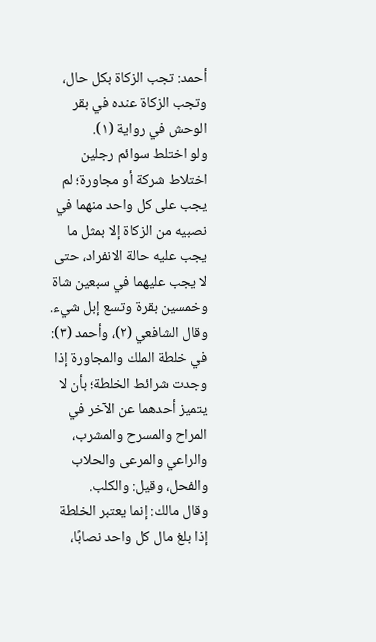أحمد: تجب الزكاة بكل حال، وتجب الزكاة عنده في بقر الوحش في رواية (١).
ولو اختلط سوائم رجلين اختلاط شركة أو مجاورة؛ لم يجب على كل واحد منهما في نصبيه من الزكاة إلا بمثل ما يجب عليه حالة الانفراد، حتى لا يجب عليهما في سبعين شاة وخمسين بقرة وتسع إبل شيء.
وقال الشافعي (٢)، وأحمد (٣): في خلطة الملك والمجاورة إذا وجدت شرائط الخلطة؛ بأن لا يتميز أحدهما عن الآخر في المراح والمسرح والمشرب، والراعي والمرعى والحلاب والفحل، وقيل: والكلب.
وقال مالك: إنما يعتبر الخلطة إذا بلغ مال كل واحد نصابًا،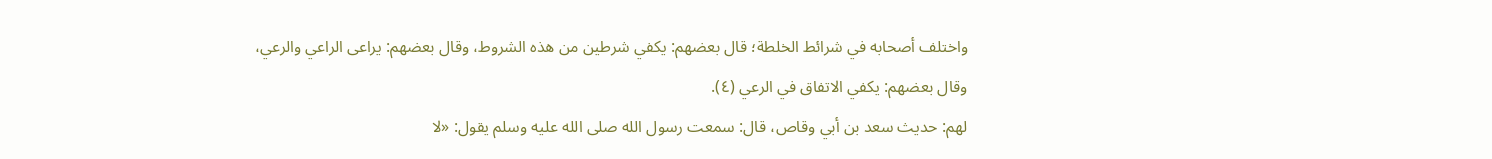واختلف أصحابه في شرائط الخلطة؛ قال بعضهم: يكفي شرطين من هذه الشروط، وقال بعضهم: يراعى الراعي والرعي، وقال بعضهم: يكفي الاتفاق في الرعي (٤).
لهم: حديث سعد بن أبي وقاص، قال: سمعت رسول الله صلى الله عليه وسلم يقول: «لا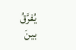يُفرَّقُ بينَ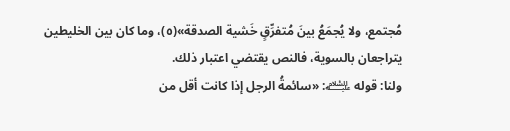مُجتمع، ولا يُجمَعُ بينَ مُتفرِّقٍ خَشية الصدقة»(٥)، وما كان بين الخليطين يتراجعان بالسوية، فالنص يقتضي اعتبار ذلك.
ولنا: قوله ﵇: «سائمةُ الرجل إذا كانت أقل من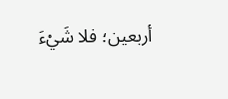أربعين؛ فلا شَيْءَ